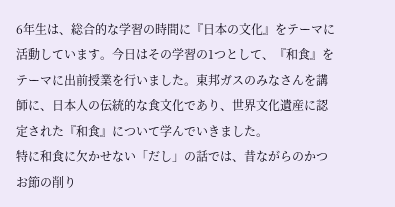6年生は、総合的な学習の時間に『日本の文化』をテーマに活動しています。今日はその学習の1つとして、『和食』をテーマに出前授業を行いました。東邦ガスのみなさんを講師に、日本人の伝統的な食文化であり、世界文化遺産に認定された『和食』について学んでいきました。
特に和食に欠かせない「だし」の話では、昔ながらのかつお節の削り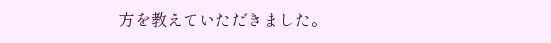方を教えていただきました。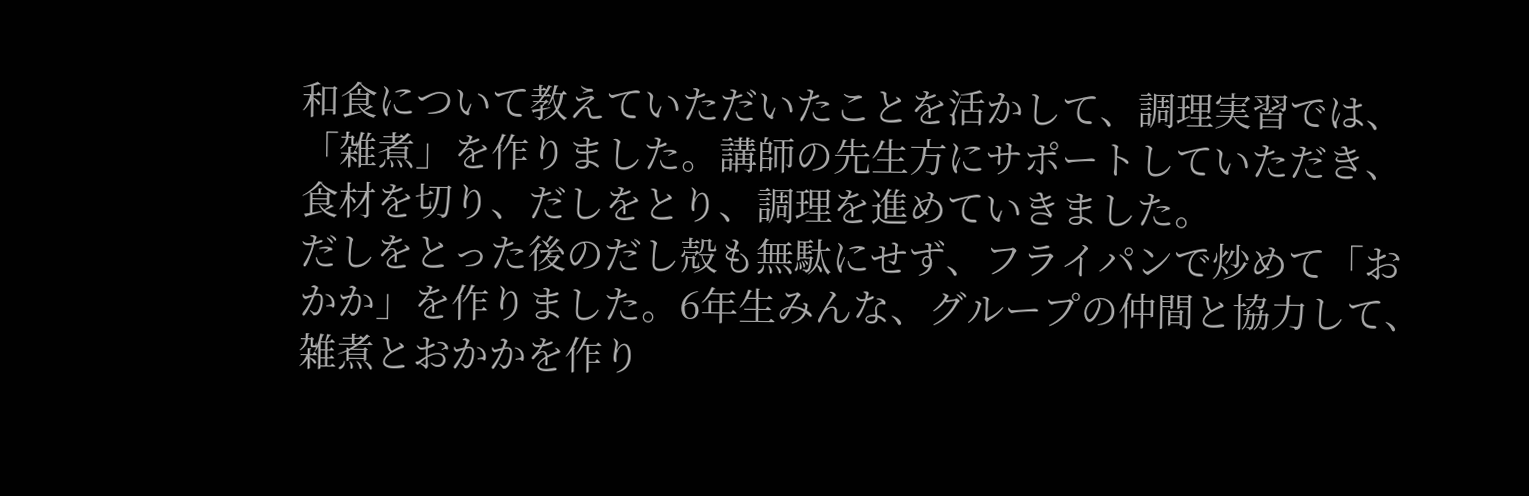和食について教えていただいたことを活かして、調理実習では、「雑煮」を作りました。講師の先生方にサポートしていただき、食材を切り、だしをとり、調理を進めていきました。
だしをとった後のだし殻も無駄にせず、フライパンで炒めて「おかか」を作りました。6年生みんな、グループの仲間と協力して、雑煮とおかかを作り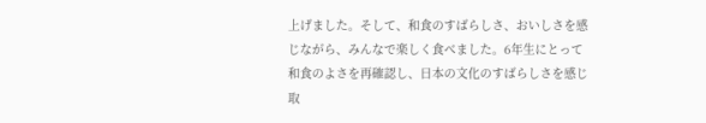上げました。そして、和食のすばらしさ、おいしさを感じながら、みんなで楽しく食べました。6年生にとって和食のよさを再確認し、日本の文化のすばらしさを感じ取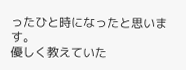ったひと時になったと思います。
優しく教えていた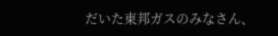だいた東邦ガスのみなさん、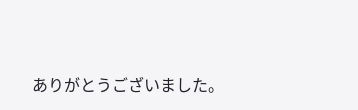ありがとうございました。